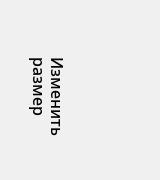Изменить размер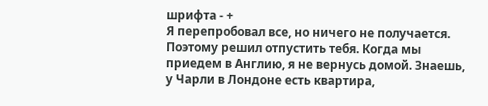шрифта - +
Я перепробовал все, но ничего не получается. Поэтому решил отпустить тебя. Когда мы приедем в Англию, я не вернусь домой. Знаешь, у Чарли в Лондоне есть квартира,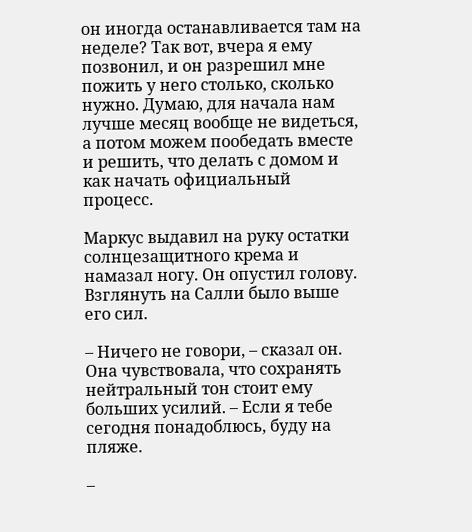он иногда останавливается там на неделе? Так вот, вчера я ему позвонил, и он разрешил мне пожить у него столько, сколько нужно. Думаю, для начала нам лучше месяц вообще не видеться, а потом можем пообедать вместе и решить, что делать с домом и как начать официальный процесс.

Маркус выдавил на руку остатки солнцезащитного крема и намазал ногу. Он опустил голову. Взглянуть на Салли было выше его сил.

– Ничего не говори, – сказал он. Она чувствовала, что сохранять нейтральный тон стоит ему больших усилий. – Если я тебе сегодня понадоблюсь, буду на пляже.

–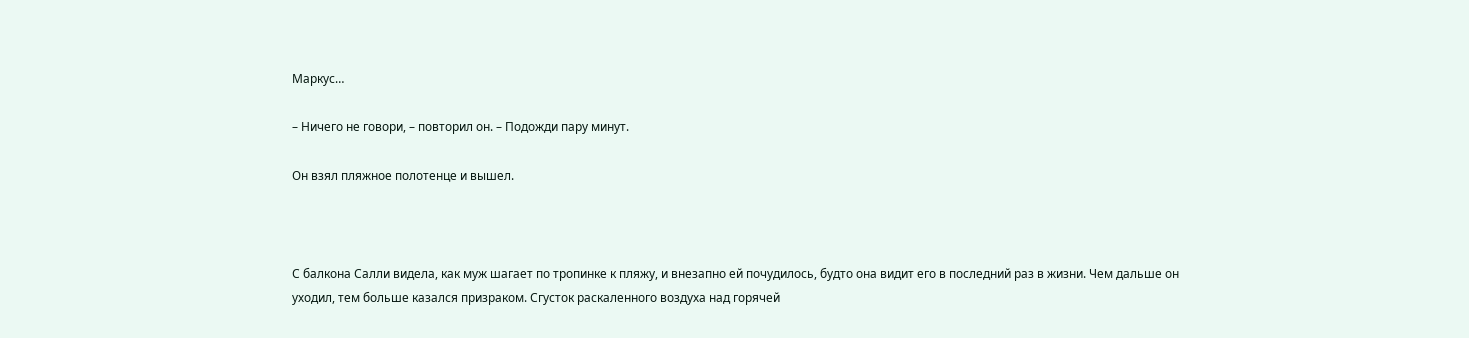Маркус…

– Ничего не говори, – повторил он. – Подожди пару минут.

Он взял пляжное полотенце и вышел.



С балкона Салли видела, как муж шагает по тропинке к пляжу, и внезапно ей почудилось, будто она видит его в последний раз в жизни. Чем дальше он уходил, тем больше казался призраком. Сгусток раскаленного воздуха над горячей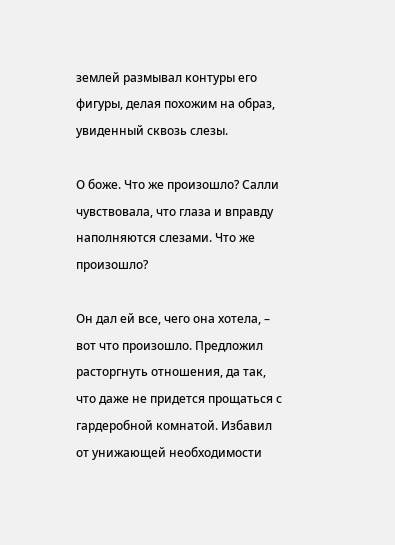землей размывал контуры его фигуры, делая похожим на образ, увиденный сквозь слезы.

О боже. Что же произошло? Салли чувствовала, что глаза и вправду наполняются слезами. Что же произошло?

Он дал ей все, чего она хотела, – вот что произошло. Предложил расторгнуть отношения, да так, что даже не придется прощаться с гардеробной комнатой. Избавил от унижающей необходимости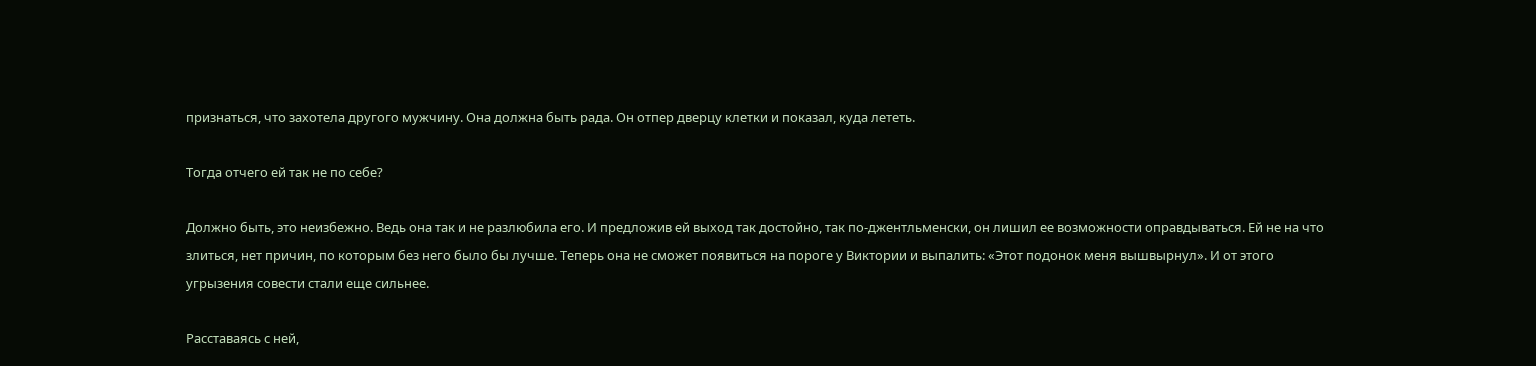признаться, что захотела другого мужчину. Она должна быть рада. Он отпер дверцу клетки и показал, куда лететь.

Тогда отчего ей так не по себе?

Должно быть, это неизбежно. Ведь она так и не разлюбила его. И предложив ей выход так достойно, так по-джентльменски, он лишил ее возможности оправдываться. Ей не на что злиться, нет причин, по которым без него было бы лучше. Теперь она не сможет появиться на пороге у Виктории и выпалить: «Этот подонок меня вышвырнул». И от этого угрызения совести стали еще сильнее.

Расставаясь с ней,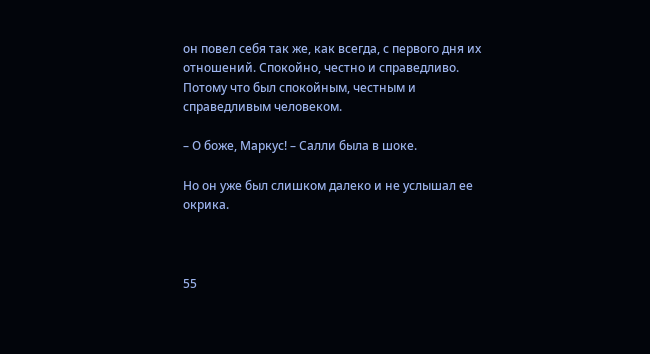он повел себя так же, как всегда, с первого дня их отношений. Спокойно, честно и справедливо. Потому что был спокойным, честным и справедливым человеком.

– О боже, Маркус! – Салли была в шоке.

Но он уже был слишком далеко и не услышал ее окрика.



55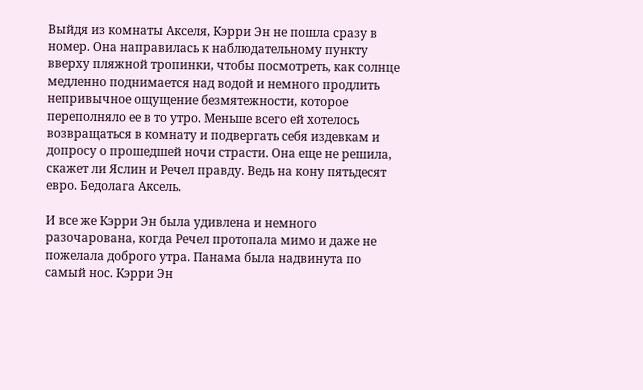Выйдя из комнаты Акселя, Кэрри Эн не пошла сразу в номер. Она направилась к наблюдательному пункту вверху пляжной тропинки, чтобы посмотреть, как солнце медленно поднимается над водой и немного продлить непривычное ощущение безмятежности, которое переполняло ее в то утро. Меньше всего ей хотелось возвращаться в комнату и подвергать себя издевкам и допросу о прошедшей ночи страсти. Она еще не решила, скажет ли Яслин и Речел правду. Ведь на кону пятьдесят евро. Бедолага Аксель.

И все же Кэрри Эн была удивлена и немного разочарована, когда Речел протопала мимо и даже не пожелала доброго утра. Панама была надвинута по самый нос. Кэрри Эн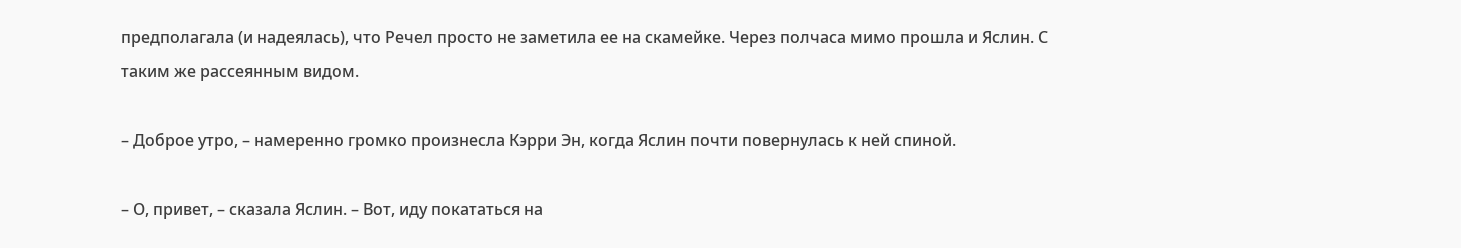предполагала (и надеялась), что Речел просто не заметила ее на скамейке. Через полчаса мимо прошла и Яслин. С таким же рассеянным видом.

– Доброе утро, – намеренно громко произнесла Кэрри Эн, когда Яслин почти повернулась к ней спиной.

– О, привет, – сказала Яслин. – Вот, иду покататься на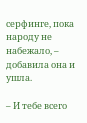серфинге, пока народу не набежало, – добавила она и ушла.

– И тебе всего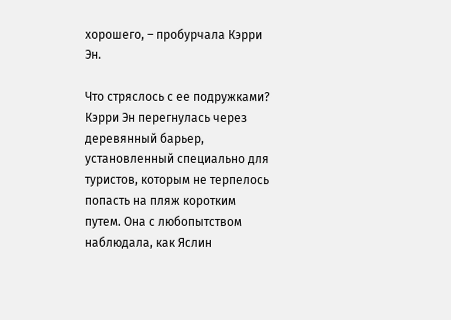хорошего, – пробурчала Кэрри Эн.

Что стряслось с ее подружками? Кэрри Эн перегнулась через деревянный барьер, установленный специально для туристов, которым не терпелось попасть на пляж коротким путем. Она с любопытством наблюдала, как Яслин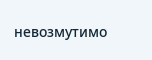невозмутимо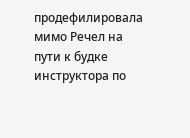продефилировала мимо Речел на пути к будке инструктора по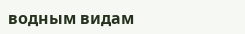водным видам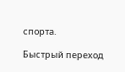спорта.

Быстрый переход